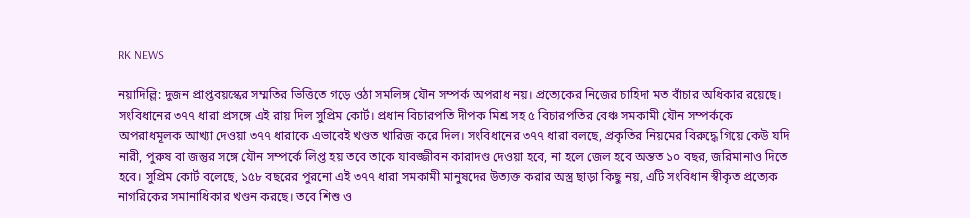RK NEWS

নয়াদিল্লি: দুজন প্রাপ্তবয়স্কের সম্মতির ভিত্তিতে গড়ে ওঠা সমলিঙ্গ যৌন সম্পর্ক অপরাধ নয়। প্রত্যেকের নিজের চাহিদা মত বাঁচার অধিকার রয়েছে। সংবিধানের ৩৭৭ ধারা প্রসঙ্গে এই রায় দিল সুপ্রিম কোর্ট। প্রধান বিচারপতি দীপক মিশ্র সহ ৫ বিচারপতির বেঞ্চ সমকামী যৌন সম্পর্ককে অপরাধমূলক আখ্যা দেওয়া ৩৭৭ ধারাকে এভাবেই খণ্ডত খারিজ করে দিল। সংবিধানের ৩৭৭ ধারা বলছে, প্রকৃতির নিয়মের বিরুদ্ধে গিয়ে কেউ যদি নারী, পুরুষ বা জন্তুর সঙ্গে যৌন সম্পর্কে লিপ্ত হয় তবে তাকে যাবজ্জীবন কারাদণ্ড দেওয়া হবে, না হলে জেল হবে অন্তত ১০ বছর, জরিমানাও দিতে হবে। সুপ্রিম কোর্ট বলেছে, ১৫৮ বছরের পুরনো এই ৩৭৭ ধারা সমকামী মানুষদের উত্যক্ত করার অস্ত্র ছাড়া কিছু নয়, এটি সংবিধান স্বীকৃত প্রত্যেক নাগরিকের সমানাধিকার খণ্ডন করছে। তবে শিশু ও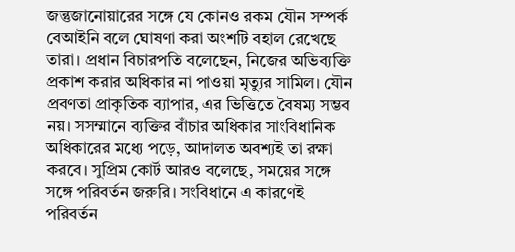জন্তুজানোয়ারের সঙ্গে যে কোনও রকম যৌন সম্পর্ক বেআইনি বলে ঘোষণা করা অংশটি বহাল রেখেছে তারা। প্রধান বিচারপতি বলেছেন, নিজের অভিব্যক্তি প্রকাশ করার অধিকার না পাওয়া মৃত্যুর সামিল। যৌন প্রবণতা প্রাকৃতিক ব্যাপার, এর ভিত্তিতে বৈষম্য সম্ভব নয়। সসম্মানে ব্যক্তির বাঁচার অধিকার সাংবিধানিক অধিকারের মধ্যে পড়ে, আদালত অবশ্যই তা রক্ষা করবে। সুপ্রিম কোর্ট আরও বলেছে, সময়ের সঙ্গে সঙ্গে পরিবর্তন জরুরি। সংবিধানে এ কারণেই পরিবর্তন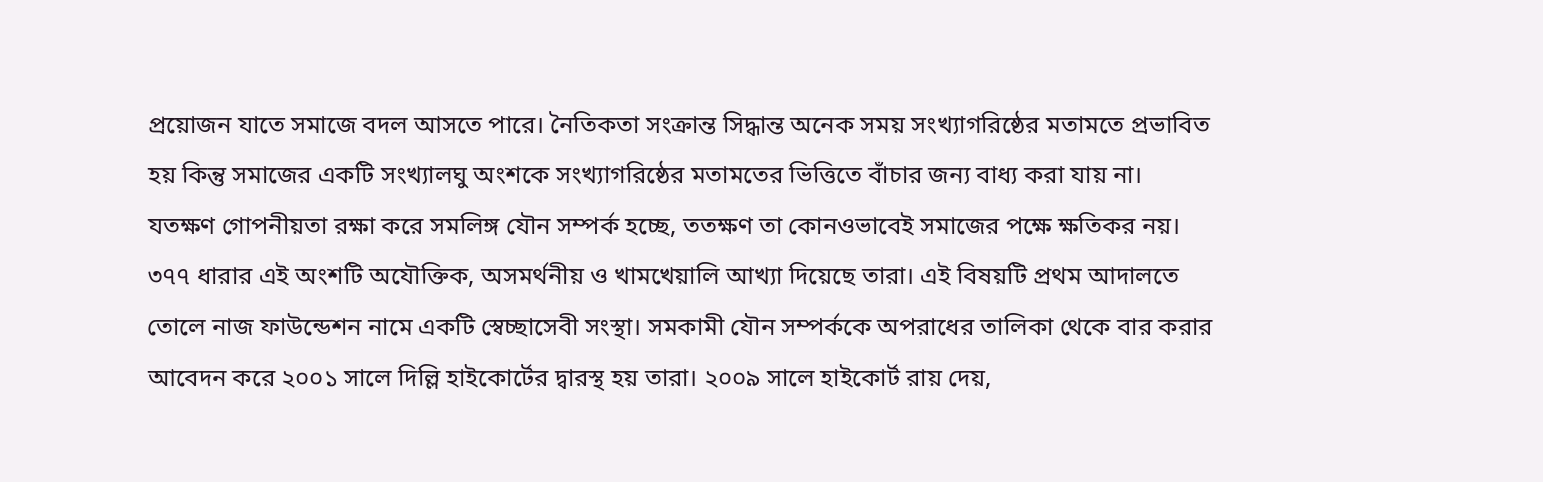প্রয়োজন যাতে সমাজে বদল আসতে পারে। নৈতিকতা সংক্রান্ত সিদ্ধান্ত অনেক সময় সংখ্যাগরিষ্ঠের মতামতে প্রভাবিত হয় কিন্তু সমাজের একটি সংখ্যালঘু অংশকে সংখ্যাগরিষ্ঠের মতামতের ভিত্তিতে বাঁচার জন্য বাধ্য করা যায় না। যতক্ষণ গোপনীয়তা রক্ষা করে সমলিঙ্গ যৌন সম্পর্ক হচ্ছে, ততক্ষণ তা কোনওভাবেই সমাজের পক্ষে ক্ষতিকর নয়। ৩৭৭ ধারার এই অংশটি অযৌক্তিক, অসমর্থনীয় ও খামখেয়ালি আখ্যা দিয়েছে তারা। এই বিষয়টি প্রথম আদালতে তোলে নাজ ফাউন্ডেশন নামে একটি স্বেচ্ছাসেবী সংস্থা। সমকামী যৌন সম্পর্ককে অপরাধের তালিকা থেকে বার করার আবেদন করে ২০০১ সালে দিল্লি হাইকোর্টের দ্বারস্থ হয় তারা। ২০০৯ সালে হাইকোর্ট রায় দেয়,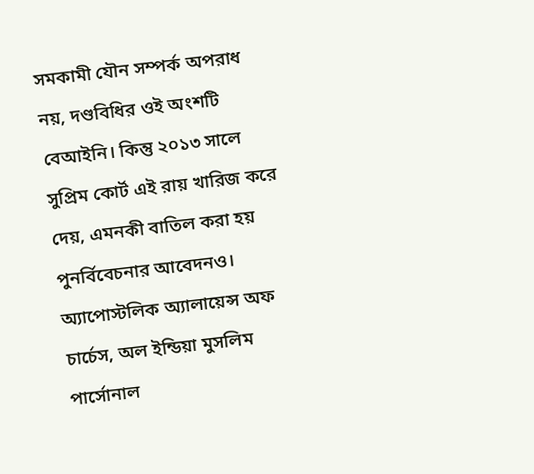সমকামী যৌন সম্পর্ক অপরাধ নয়, দণ্ডবিধির ওই অংশটি বেআইনি। কিন্তু ২০১৩ সালে সুপ্রিম কোর্ট এই রায় খারিজ করে দেয়, এমনকী বাতিল করা হয় পুনর্বিবেচনার আবেদনও। অ্যাপোস্টলিক অ্যালায়েন্স অফ চার্চেস, অল ইন্ডিয়া মুসলিম পার্সোনাল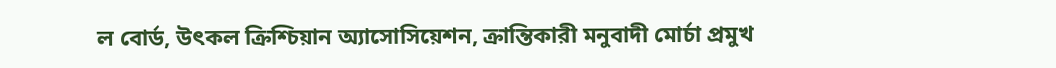ল বোর্ড, উৎকল ক্রিশ্চিয়ান অ্যাসোসিয়েশন, ক্রান্তিকারী মনুবাদী মোর্চা প্রমুখ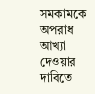সমকামকে অপরাধ আখ্যা দেওয়ার দাবিতে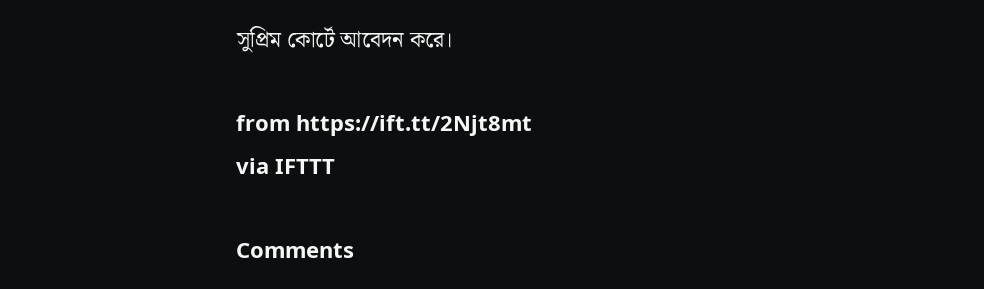সুপ্রিম কোর্টে আবেদন করে।

from https://ift.tt/2Njt8mt
via IFTTT

Comments